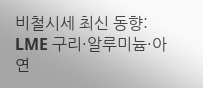비철시세 최신 동향: LME 구리·알루미늄·아연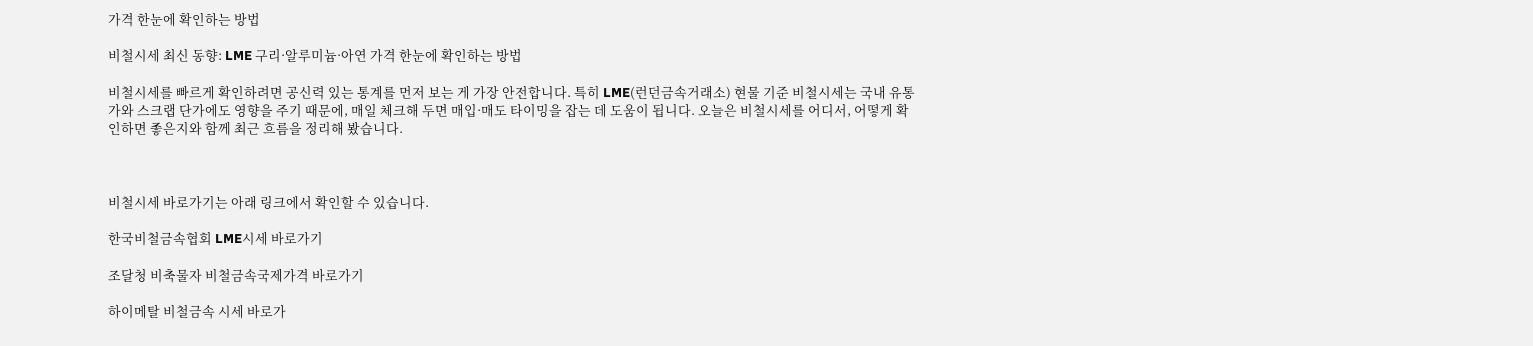가격 한눈에 확인하는 방법

비철시세 최신 동향: LME 구리·알루미늄·아연 가격 한눈에 확인하는 방법

비철시세를 빠르게 확인하려면 공신력 있는 통계를 먼저 보는 게 가장 안전합니다. 특히 LME(런던금속거래소) 현물 기준 비철시세는 국내 유통가와 스크랩 단가에도 영향을 주기 때문에, 매일 체크해 두면 매입·매도 타이밍을 잡는 데 도움이 됩니다. 오늘은 비철시세를 어디서, 어떻게 확인하면 좋은지와 함께 최근 흐름을 정리해 봤습니다.



비철시세 바로가기는 아래 링크에서 확인할 수 있습니다.

한국비철금속협회 LME시세 바로가기

조달청 비축물자 비철금속국제가격 바로가기

하이메탈 비철금속 시세 바로가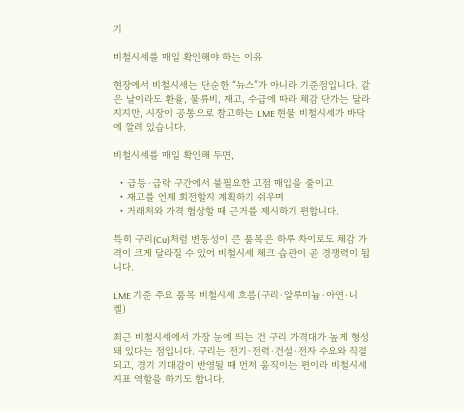기

비철시세를 매일 확인해야 하는 이유

현장에서 비철시세는 단순한 “뉴스”가 아니라 기준점입니다. 같은 날이라도 환율, 물류비, 재고, 수급에 따라 체감 단가는 달라지지만, 시장이 공통으로 참고하는 LME 현물 비철시세가 바닥에 깔려 있습니다.

비철시세를 매일 확인해 두면,

  • 급등·급락 구간에서 불필요한 고점 매입을 줄이고
  • 재고를 언제 회전할지 계획하기 쉬우며
  • 거래처와 가격 협상할 때 근거를 제시하기 편합니다.

특히 구리(Cu)처럼 변동성이 큰 품목은 하루 차이로도 체감 가격이 크게 달라질 수 있어 비철시세 체크 습관이 곧 경쟁력이 됩니다.

LME 기준 주요 품목 비철시세 흐름(구리·알루미늄·아연·니켈)

최근 비철시세에서 가장 눈에 띄는 건 구리 가격대가 높게 형성돼 있다는 점입니다. 구리는 전기·전력·건설·전자 수요와 직결되고, 경기 기대감이 반영될 때 먼저 움직이는 편이라 비철시세 지표 역할을 하기도 합니다.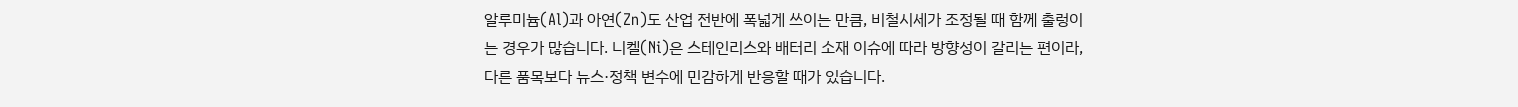알루미늄(Al)과 아연(Zn)도 산업 전반에 폭넓게 쓰이는 만큼, 비철시세가 조정될 때 함께 출렁이는 경우가 많습니다. 니켈(Ni)은 스테인리스와 배터리 소재 이슈에 따라 방향성이 갈리는 편이라, 다른 품목보다 뉴스·정책 변수에 민감하게 반응할 때가 있습니다.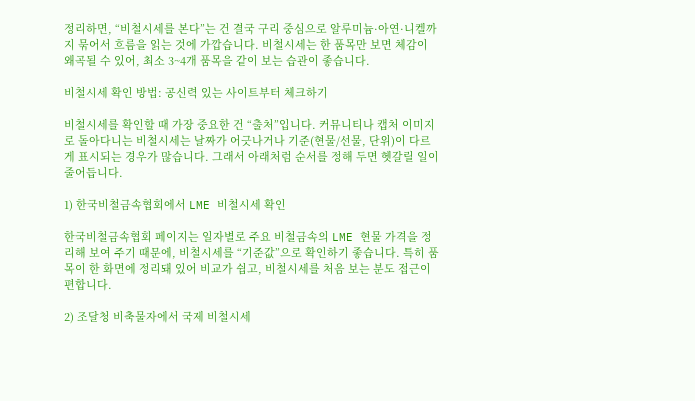정리하면, “비철시세를 본다”는 건 결국 구리 중심으로 알루미늄·아연·니켈까지 묶어서 흐름을 읽는 것에 가깝습니다. 비철시세는 한 품목만 보면 체감이 왜곡될 수 있어, 최소 3~4개 품목을 같이 보는 습관이 좋습니다.

비철시세 확인 방법: 공신력 있는 사이트부터 체크하기

비철시세를 확인할 때 가장 중요한 건 “출처”입니다. 커뮤니티나 캡처 이미지로 돌아다니는 비철시세는 날짜가 어긋나거나 기준(현물/선물, 단위)이 다르게 표시되는 경우가 많습니다. 그래서 아래처럼 순서를 정해 두면 헷갈릴 일이 줄어듭니다.

1) 한국비철금속협회에서 LME 비철시세 확인

한국비철금속협회 페이지는 일자별로 주요 비철금속의 LME 현물 가격을 정리해 보여 주기 때문에, 비철시세를 “기준값”으로 확인하기 좋습니다. 특히 품목이 한 화면에 정리돼 있어 비교가 쉽고, 비철시세를 처음 보는 분도 접근이 편합니다.

2) 조달청 비축물자에서 국제 비철시세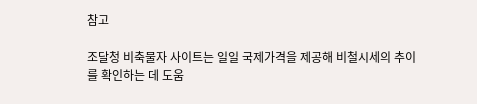참고

조달청 비축물자 사이트는 일일 국제가격을 제공해 비철시세의 추이를 확인하는 데 도움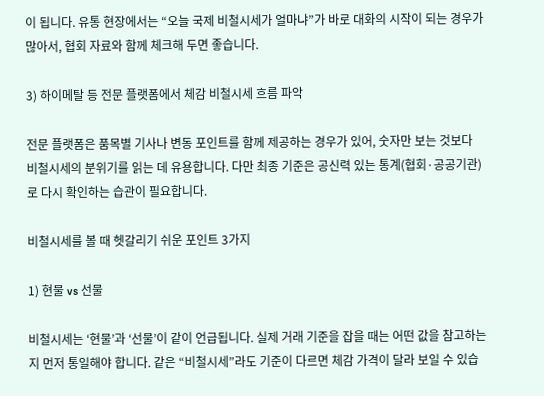이 됩니다. 유통 현장에서는 “오늘 국제 비철시세가 얼마냐”가 바로 대화의 시작이 되는 경우가 많아서, 협회 자료와 함께 체크해 두면 좋습니다.

3) 하이메탈 등 전문 플랫폼에서 체감 비철시세 흐름 파악

전문 플랫폼은 품목별 기사나 변동 포인트를 함께 제공하는 경우가 있어, 숫자만 보는 것보다 비철시세의 분위기를 읽는 데 유용합니다. 다만 최종 기준은 공신력 있는 통계(협회·공공기관)로 다시 확인하는 습관이 필요합니다.

비철시세를 볼 때 헷갈리기 쉬운 포인트 3가지

1) 현물 vs 선물

비철시세는 ‘현물’과 ‘선물’이 같이 언급됩니다. 실제 거래 기준을 잡을 때는 어떤 값을 참고하는지 먼저 통일해야 합니다. 같은 “비철시세”라도 기준이 다르면 체감 가격이 달라 보일 수 있습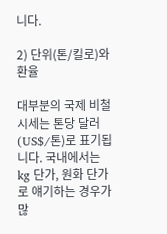니다.

2) 단위(톤/킬로)와 환율

대부분의 국제 비철시세는 톤당 달러(US$/톤)로 표기됩니다. 국내에서는 kg 단가, 원화 단가로 얘기하는 경우가 많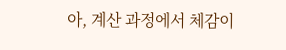아, 계산 과정에서 체감이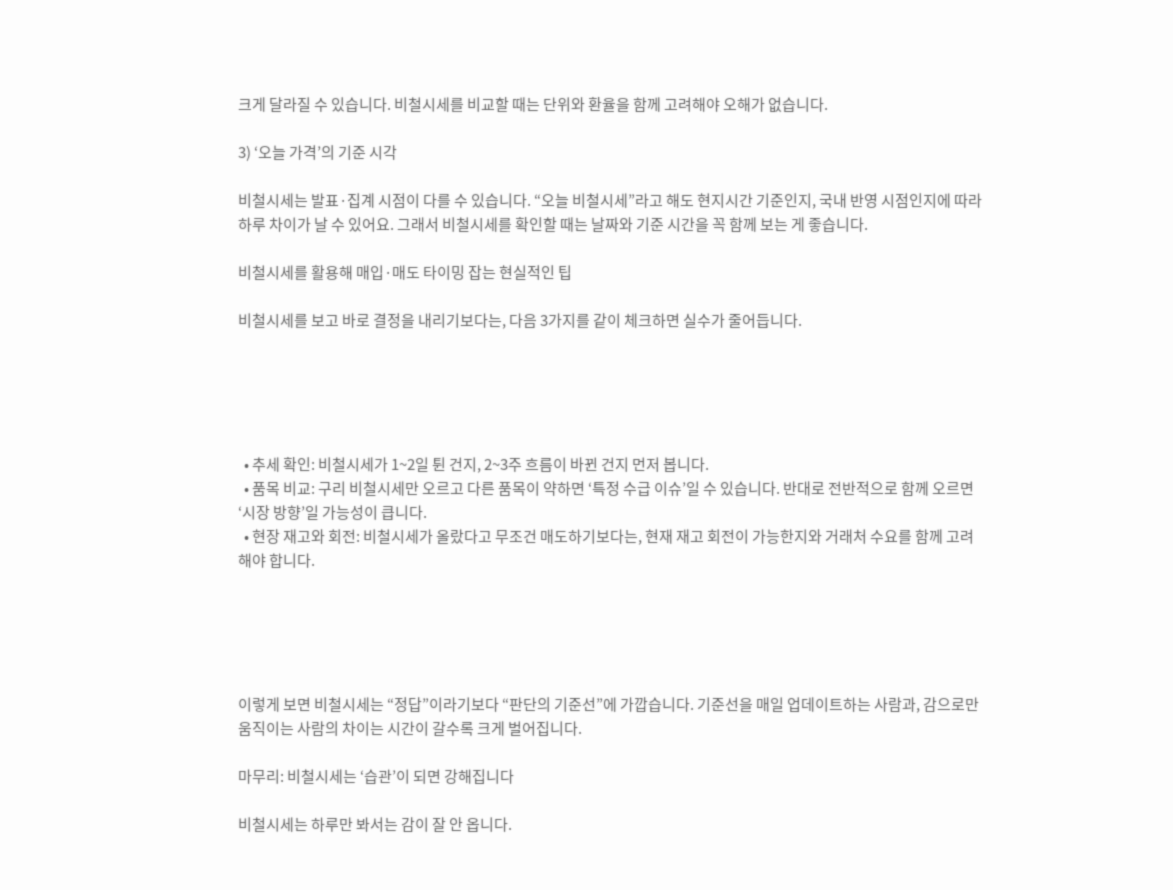크게 달라질 수 있습니다. 비철시세를 비교할 때는 단위와 환율을 함께 고려해야 오해가 없습니다.

3) ‘오늘 가격’의 기준 시각

비철시세는 발표·집계 시점이 다를 수 있습니다. “오늘 비철시세”라고 해도 현지시간 기준인지, 국내 반영 시점인지에 따라 하루 차이가 날 수 있어요. 그래서 비철시세를 확인할 때는 날짜와 기준 시간을 꼭 함께 보는 게 좋습니다.

비철시세를 활용해 매입·매도 타이밍 잡는 현실적인 팁

비철시세를 보고 바로 결정을 내리기보다는, 다음 3가지를 같이 체크하면 실수가 줄어듭니다.





  • 추세 확인: 비철시세가 1~2일 튄 건지, 2~3주 흐름이 바뀐 건지 먼저 봅니다.
  • 품목 비교: 구리 비철시세만 오르고 다른 품목이 약하면 ‘특정 수급 이슈’일 수 있습니다. 반대로 전반적으로 함께 오르면 ‘시장 방향’일 가능성이 큽니다.
  • 현장 재고와 회전: 비철시세가 올랐다고 무조건 매도하기보다는, 현재 재고 회전이 가능한지와 거래처 수요를 함께 고려해야 합니다.





이렇게 보면 비철시세는 “정답”이라기보다 “판단의 기준선”에 가깝습니다. 기준선을 매일 업데이트하는 사람과, 감으로만 움직이는 사람의 차이는 시간이 갈수록 크게 벌어집니다.

마무리: 비철시세는 ‘습관’이 되면 강해집니다

비철시세는 하루만 봐서는 감이 잘 안 옵니다.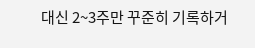대신 2~3주만 꾸준히 기록하거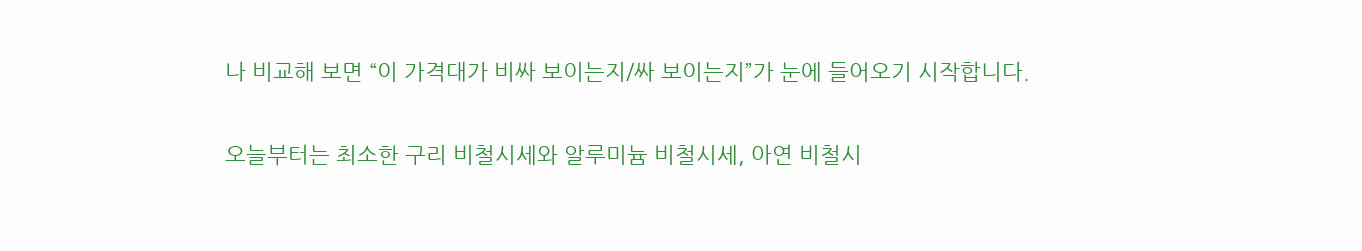나 비교해 보면 “이 가격대가 비싸 보이는지/싸 보이는지”가 눈에 들어오기 시작합니다.

오늘부터는 최소한 구리 비철시세와 알루미늄 비철시세, 아연 비철시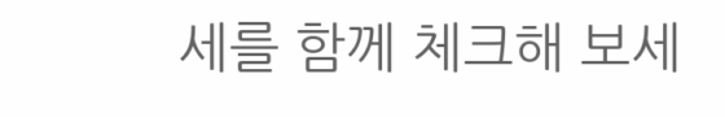세를 함께 체크해 보세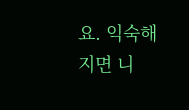요. 익숙해지면 니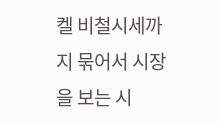켈 비철시세까지 묶어서 시장을 보는 시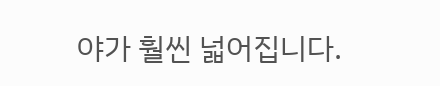야가 훨씬 넓어집니다.